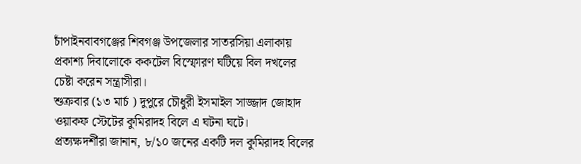চাঁপাইনবাবগঞ্জের শিবগঞ্জ উপজেলার সাতরসিয়া এলাকায় প্রকাশ্য দিবালোকে ককটেল বিস্ফোরণ ঘটিয়ে বিল দখলের চেষ্টা করেন সন্ত্রাসীরা।
শুক্রবার (১৩ মার্চ ) দুপুরে চৌধুরী ইসমাইল সাজ্জাদ জোহাদ ওয়াকফ স্টেটের কুমিরাদহ বিলে এ ঘটনা ঘটে।
প্রত্যক্ষদর্শীরা জানান, ৮/১০ জনের একটি দল কুমিরাদহ বিলের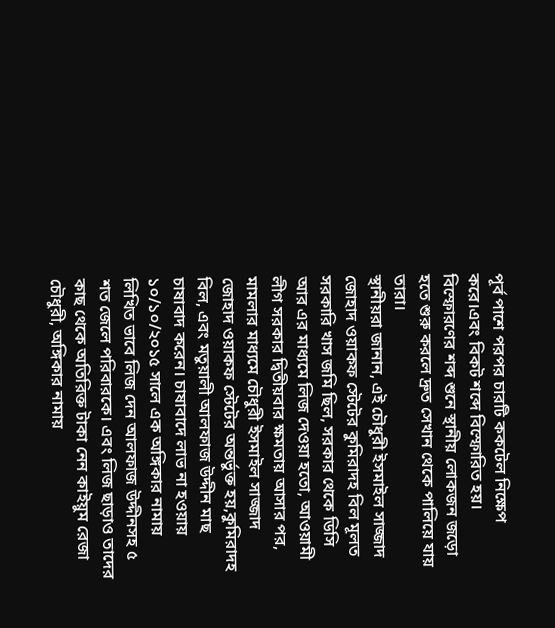পূর্ব পাশে পরপর চারটি ককটেল নিক্ষেপ করে।এবং বিকট শব্দে বিস্ফোরিত হয়। বিস্ফোরণের শব্দ শুনে স্থানীয় লোকজন জড়ো হতে শুরু করলে দ্রুত সেখান থেকে পালিয়ে যায় তারা।
স্থানীয়রা জানান, এই চৌধুরী ইসমাইল সাজ্জাদ জোহাদ ওয়াকফ স্টেটের কুমিরাদহ বিল মূলত সরকারি খাস জমি ছিল, সরকার থেকে ডিসি আর এর মাধ্যমে লিজ দেওয়া হতো, আওয়ামী লীগ সরকার দ্বিতীয়বার ক্ষমতায় আসার পর, মামলার মাধ্যমে চৌধুরী ইসমাইল সাজ্জাদ জোহাদ ওয়াকফ স্টেটের অন্তর্ভুক্ত হয়,কুমিরাদহ বিল, এবং মতুয়ালী আলফাজ উদ্দীন মাছ চাষাবাদ করেন। চাষাবাদে লাভ না হওয়ায় ১০/১০/২০১৫ সালে এক অঙ্গিকার নামায় লিখিত ভাবে লিজ দেন আলফাজ উদ্দীনসহ ৫ শত জেলে পরিবারকে। এবং লিজ ছাড়াও তাদের কাছ থেকে অতিরিক্ত টাকা নেন কাইয়ুম রেজা চৌধুরী, অঙ্গিকার নামায়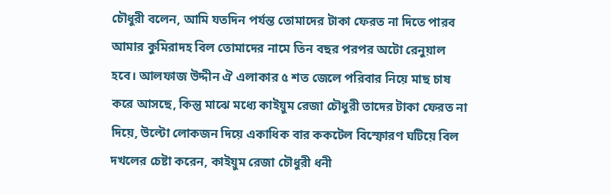চৌধুরী বলেন, আমি যতদিন পর্যন্ত তোমাদের টাকা ফেরত না দিতে পারব আমার কুমিরাদহ বিল তোমাদের নামে তিন বছর পরপর অটো রেনুয়াল হবে। আলফাজ উদ্দীন ঐ এলাকার ৫ শত জেলে পরিবার নিয়ে মাছ চাষ করে আসছে, কিন্তু মাঝে মধ্যে কাইয়ুম রেজা চৌধুরী তাদের টাকা ফেরত না দিয়ে, উল্টো লোকজন দিয়ে একাধিক বার ককটেল বিস্ফোরণ ঘটিয়ে বিল দখলের চেষ্টা করেন, কাইয়ুম রেজা চৌধুরী ধনী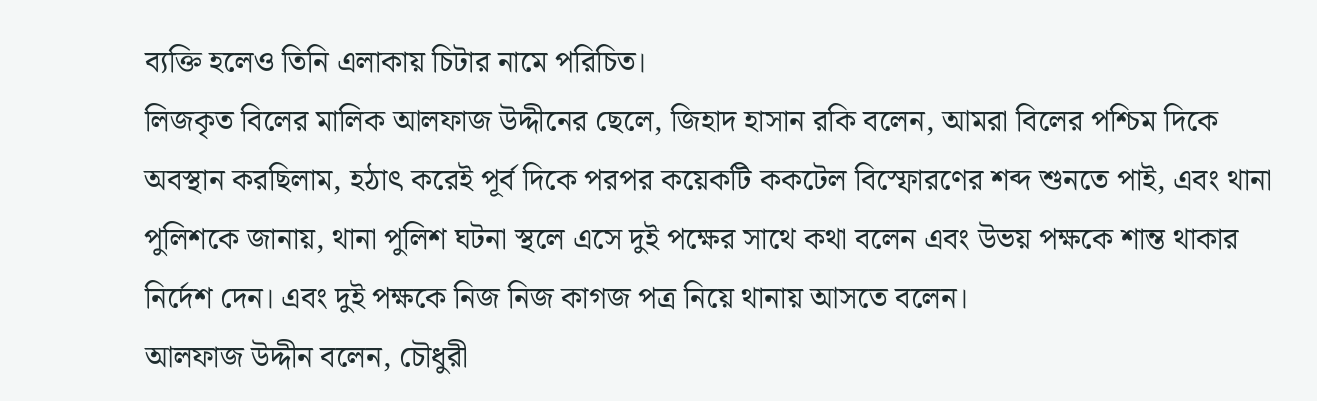ব্যক্তি হলেও তিনি এলাকায় চিটার নামে পরিচিত।
লিজকৃত বিলের মালিক আলফাজ উদ্দীনের ছেলে, জিহাদ হাসান রকি বলেন, আমরা বিলের পশ্চিম দিকে অবস্থান করছিলাম, হঠাৎ করেই পূর্ব দিকে পরপর কয়েকটি ককটেল বিস্ফোরণের শব্দ শুনতে পাই, এবং থানা পুলিশকে জানায়, থানা পুলিশ ঘটনা স্থলে এসে দুই পক্ষের সাথে কথা বলেন এবং উভয় পক্ষকে শান্ত থাকার নির্দেশ দেন। এবং দুই পক্ষকে নিজ নিজ কাগজ পত্র নিয়ে থানায় আসতে বলেন।
আলফাজ উদ্দীন বলেন, চৌধুরী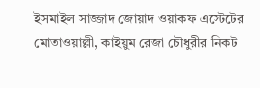ইসমাইল সাজ্জাদ জোয়াদ ওয়াকফ এস্টেটের মোতাওয়াল্লী, কাইয়ুম রেজা চৌধুরীর নিকট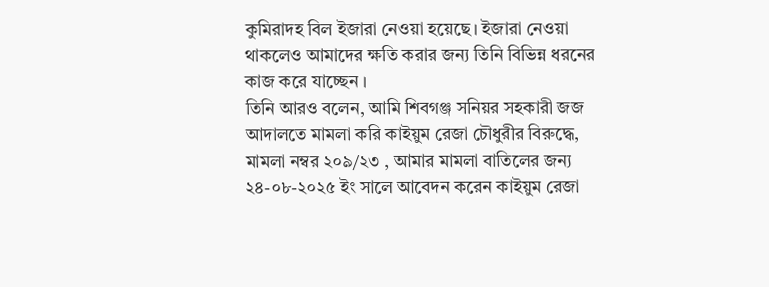কুমিরাদহ বিল ইজারা নেওয়া হয়েছে। ইজারা নেওয়া থাকলেও আমাদের ক্ষতি করার জন্য তিনি বিভিন্ন ধরনের কাজ করে যাচ্ছেন ।
তিনি আরও বলেন, আমি শিবগঞ্জ সনিয়র সহকারী জজ আদালতে মামলা করি কাইয়ুম রেজা চৌধুরীর বিরুদ্ধে, মামলা নম্বর ২০৯/২৩ , আমার মামলা বাতিলের জন্য ২৪-০৮-২০২৫ ইং সালে আবেদন করেন কাইয়ুম রেজা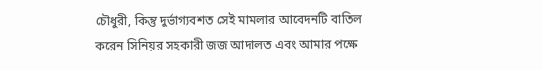চৌধুরী, কিন্তু দুর্ভাগ্যবশত সেই মামলার আবেদনটি বাতিল করেন সিনিয়র সহকারী জজ আদালত এবং আমার পক্ষে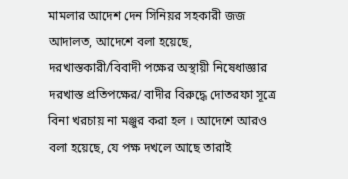মামলার আদেশ দেন সিনিয়র সহকারী জজ আদালত, আদেশে বলা হয়েছে, দরখাস্তকারী/বিবাদী পক্ষের অস্থায়ী নিষেধাজ্ঞার দরখাস্ত প্রতিপক্ষের/ বাদীর বিরুদ্ধে দোতরফা সূত্রে বিনা খরচায় না মঞ্জুর করা হল । আদেশে আরও বলা হয়েছে, যে পক্ষ দখলে আছে তারাই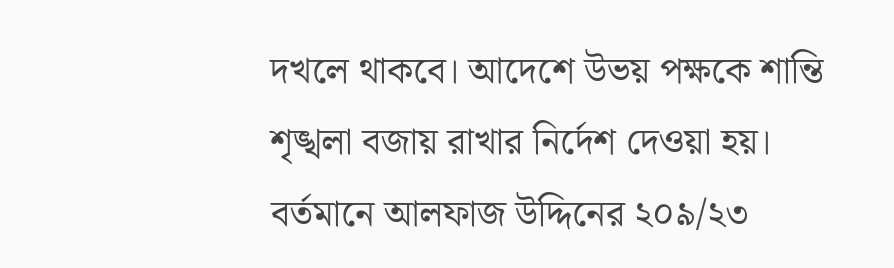দখলে থাকবে। আদেশে উভয় পক্ষকে শান্তি শৃঙ্খলা বজায় রাখার নির্দেশ দেওয়া হয়। বর্তমানে আলফাজ উদ্দিনের ২০৯/২৩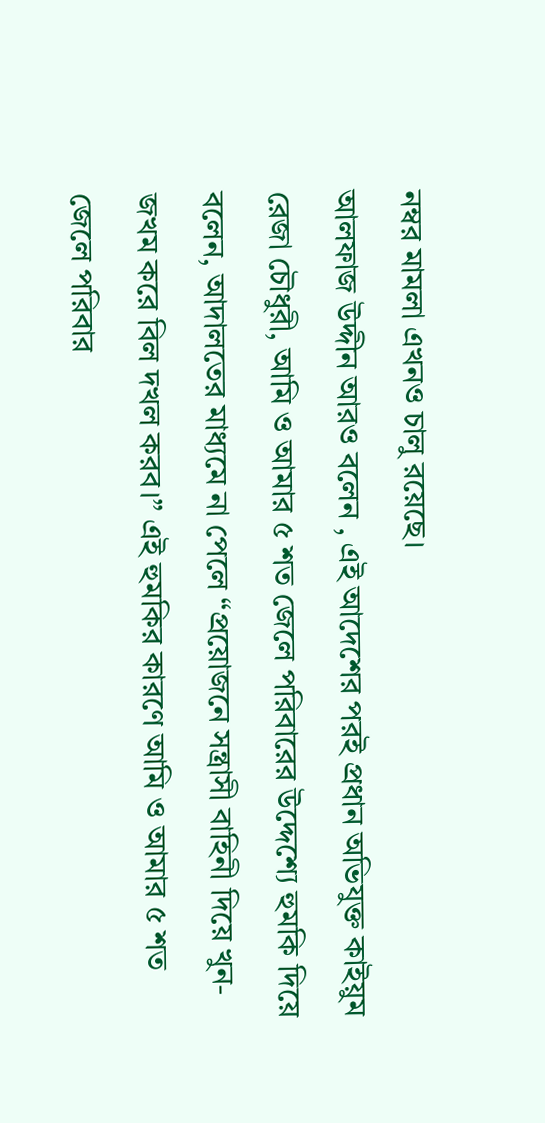নম্বর মামলা এখনও চালু রয়েছে।
আলফাজ উদ্দীন আরও বলেন , এই আদেশের পরই প্রধান অভিযুক্ত কাইয়ুম রেজা চৌধুরী, আমি ও আমার ৫ শত জেলে পরিবারের উদ্দেশ্যে হুমকি দিয়ে বলেন, আদালতের মাধ্যমে না পেলে “প্রয়োজনে সন্ত্রাসী বাহিনী দিয়ে খুন-জখম করে বিল দখল করব।” এই হুমকির কারণে আমি ও আমার ৫ শত জেলে পরিবার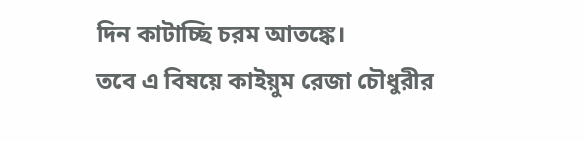দিন কাটাচ্ছি চরম আতঙ্কে।
তবে এ বিষয়ে কাইয়ুম রেজা চৌধুরীর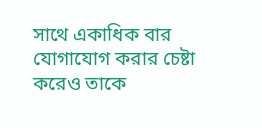সাথে একাধিক বার যোগাযোগ করার চেষ্টা করেও তাকে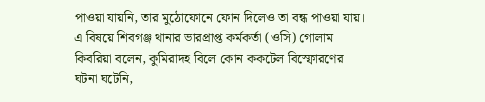পাওয়া যায়নি, তার মুঠোফোনে ফোন দিলেও তা বন্ধ পাওয়া যায়।
এ বিষয়ে শিবগঞ্জ থানার ভারপ্রাপ্ত কর্মকর্তা (ওসি) গোলাম কিবরিয়া বলেন, কুমিরাদহ বিলে কোন ককটেল বিস্ফোরণের ঘটনা ঘটেনি,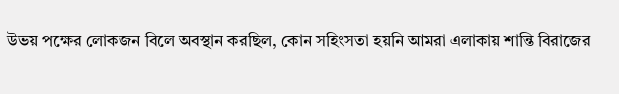উভয় পক্ষের লোকজন বিলে অবস্থান করছিল, কোন সহিংসতা হয়নি আমরা এলাকায় শান্তি বিরাজের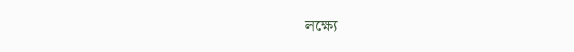লক্ষ্যে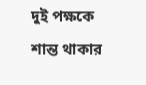দুই পক্ষকে শান্ত থাকার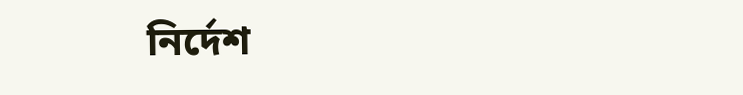নির্দেশ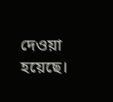দেওয়া হয়েছে।